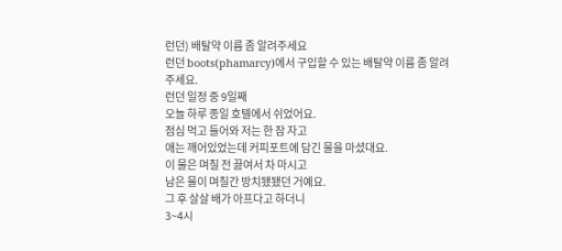런던) 배탈약 이름 좀 알려주세요
런던 boots(phamarcy)에서 구입할 수 있는 배탈약 이름 좀 알려주세요.
런던 일정 중 9일째
오늘 하루 종일 호텔에서 쉬었어요.
점심 먹고 들어와 저는 한 잠 자고
애는 깨어있었는데 커피포트에 담긴 물을 마셨대요.
이 물은 며칠 전 끓여서 차 마시고
남은 물이 며칠간 방치됐됐던 거예요.
그 후 살살 배가 아프다고 하더니
3~4시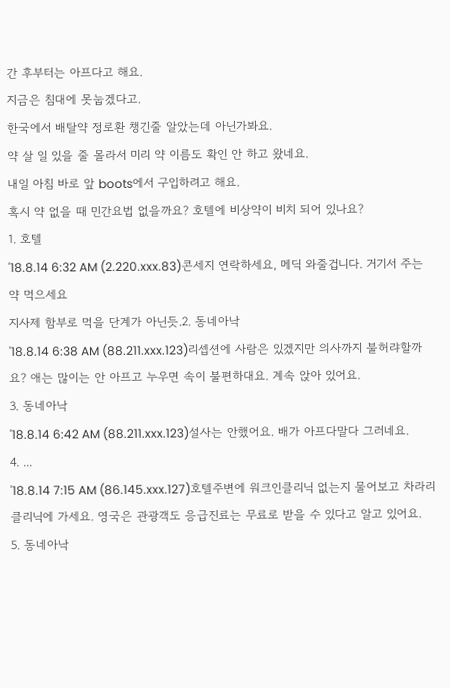간 후부터는 아프다고 해요.
지금은 침대에 못눕겠다고.
한국에서 배탈약 정로환 챙긴줄 알았는데 아닌가봐요.
약 살 일 있을 줄 몰라서 미리 약 이름도 확인 안 하고 왔네요.
내일 아침 바로 앞 boots에서 구입하려고 해요.
혹시 약 없을 때 민간요법 없을까요? 호텔에 비상약이 비치 되어 있나요?
1. 호텔
'18.8.14 6:32 AM (2.220.xxx.83)콘세지 연락하세요, 메딕 와줄겁니다. 거기서 주는 약 먹으세요
지사제 함부로 먹을 단계가 아닌듯.2. 동네아낙
'18.8.14 6:38 AM (88.211.xxx.123)리셉션에 사람은 있겠지만 의사까지 불허랴할까요? 애는 많이는 안 아프고 누우면 속이 불편하대요. 계속 앉아 있어요.
3. 동네아낙
'18.8.14 6:42 AM (88.211.xxx.123)설사는 안했어요. 배가 아프다말다 그러네요.
4. ...
'18.8.14 7:15 AM (86.145.xxx.127)호텔주변에 워크인클리닉 없는지 물어보고 차라리 클리닉에 가세요. 영국은 관광객도 응급진료는 무료로 받을 수 있다고 알고 있어요.
5. 동네아낙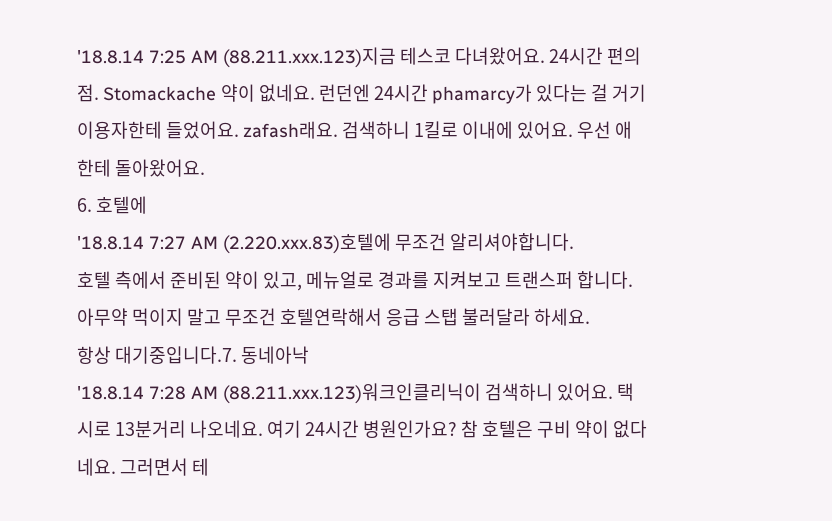'18.8.14 7:25 AM (88.211.xxx.123)지금 테스코 다녀왔어요. 24시간 편의점. Stomackache 약이 없네요. 런던엔 24시간 phamarcy가 있다는 걸 거기 이용자한테 들었어요. zafash래요. 검색하니 1킬로 이내에 있어요. 우선 애한테 돌아왔어요.
6. 호텔에
'18.8.14 7:27 AM (2.220.xxx.83)호텔에 무조건 알리셔야합니다.
호텔 측에서 준비된 약이 있고, 메뉴얼로 경과를 지켜보고 트랜스퍼 합니다.
아무약 먹이지 말고 무조건 호텔연락해서 응급 스탭 불러달라 하세요.
항상 대기중입니다.7. 동네아낙
'18.8.14 7:28 AM (88.211.xxx.123)워크인클리닉이 검색하니 있어요. 택시로 13분거리 나오네요. 여기 24시간 병원인가요? 참 호텔은 구비 약이 없다네요. 그러면서 테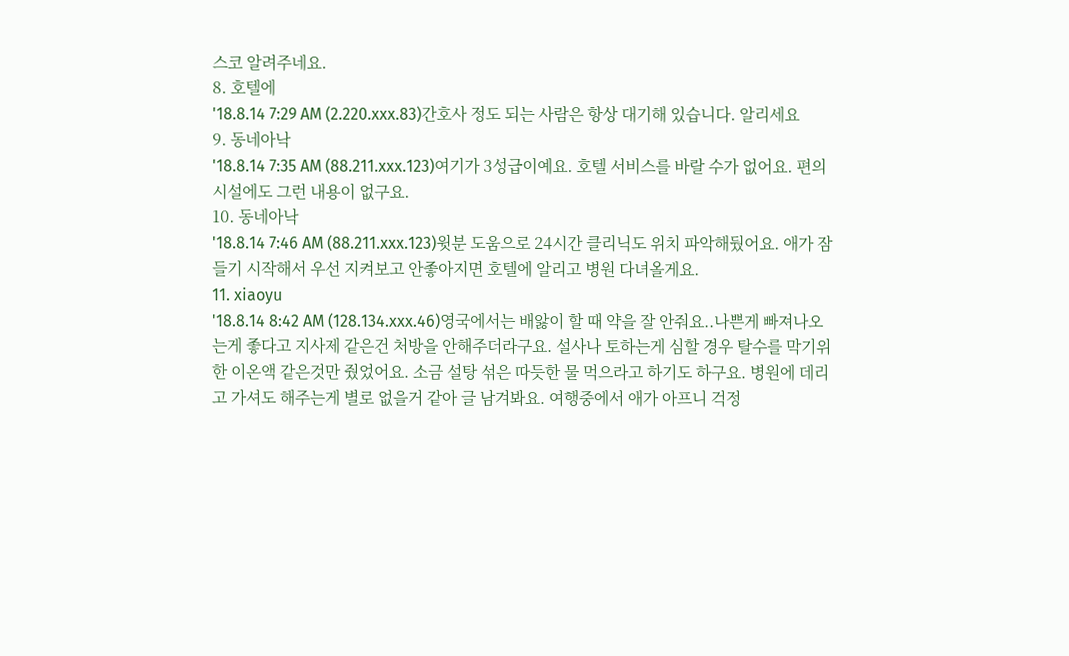스코 알려주네요.
8. 호텔에
'18.8.14 7:29 AM (2.220.xxx.83)간호사 정도 되는 사람은 항상 대기해 있습니다. 알리세요
9. 동네아낙
'18.8.14 7:35 AM (88.211.xxx.123)여기가 3성급이예요. 호텔 서비스를 바랄 수가 없어요. 편의시설에도 그런 내용이 없구요.
10. 동네아낙
'18.8.14 7:46 AM (88.211.xxx.123)윗분 도움으로 24시간 클리닉도 위치 파악해뒀어요. 애가 잠들기 시작해서 우선 지켜보고 안좋아지면 호텔에 알리고 병원 다녀올게요.
11. xiaoyu
'18.8.14 8:42 AM (128.134.xxx.46)영국에서는 배앓이 할 때 약을 잘 안줘요..나쁜게 빠져나오는게 좋다고 지사제 같은건 처방을 안해주더라구요. 설사나 토하는게 심할 경우 탈수를 막기위한 이온액 같은것만 줬었어요. 소금 설탕 섞은 따듯한 물 먹으라고 하기도 하구요. 병원에 데리고 가셔도 해주는게 별로 없을거 같아 글 남겨봐요. 여행중에서 애가 아프니 걱정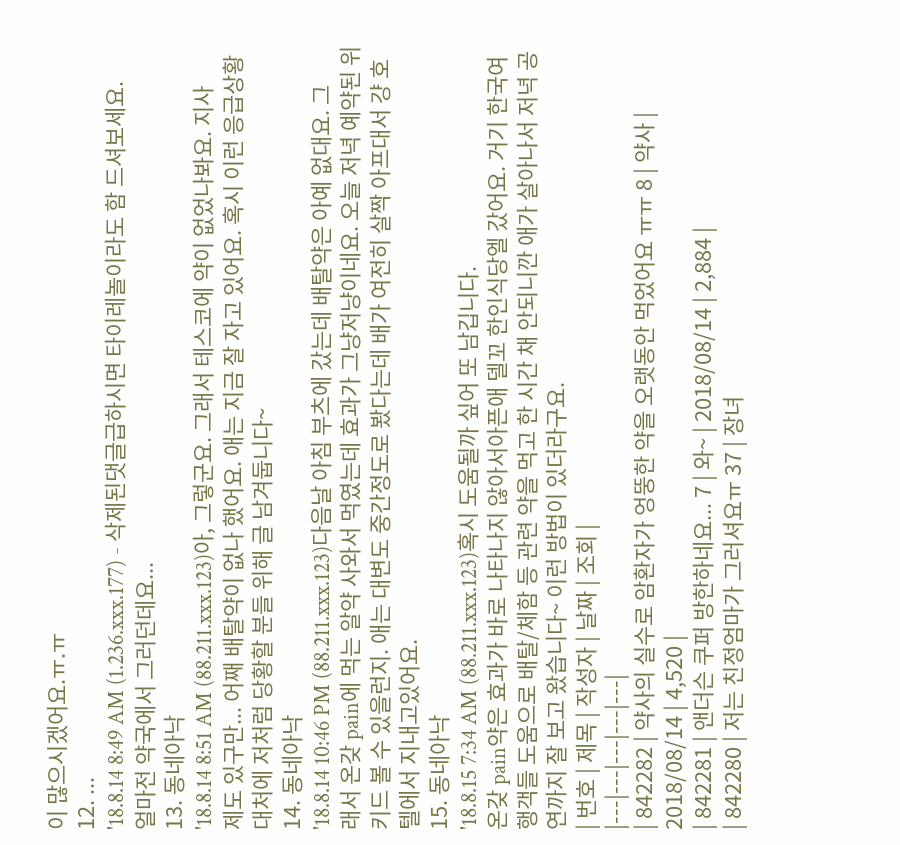이 많으시겠어요.ㅠ.ㅠ
12. ...
'18.8.14 8:49 AM (1.236.xxx.177) - 삭제된댓글급하시면 타이레놀이라도 함 드셔보세요. 얼마전 약국에서 그러던데요...
13. 동네아낙
'18.8.14 8:51 AM (88.211.xxx.123)아, 그렇군요. 그래서 테스코에 약이 없었나봐요. 지사제도 있구만... 어째 배탈약이 없나 했어요. 애는 지금 잘 자고 있어요. 혹시 이런 응급상황 대처에 저처럼 당황할 분들 위해 글 남겨둡니다~
14. 동네아낙
'18.8.14 10:46 PM (88.211.xxx.123)다음날 아침 부츠에 갔는데 배탈약은 아예 없대요. 그래서 온갖 pain에 먹는 알약 사와서 먹였는데 효과가 그냥저냥이네요. 오늘 저녁 예약된 위키드 볼 수 있을런지. 애는 대변도 중간정도로 봤다는데 배가 여전히 살짝 아프대서 걍 호텔에서 지내고있어요.
15. 동네아낙
'18.8.15 7:34 AM (88.211.xxx.123)혹시 도움될까 싶어 또 남깁니다.
온갖 pain약은 효과가 바로 나타나지 않아서아픈애 델꼬 한인식당엘 갔어요. 거기 한국여행객들 도움으로 배탈/체함 등 관련 약을 먹고 한 시간 채 안되니깐 애가 살아나서 저녁 공연까지 잘 보고 왔습니다~ 이런 방법이 있더라구요.
| 번호 | 제목 | 작성자 | 날짜 | 조회 |
|---|---|---|---|---|
| 842282 | 약사의 실수로 암환자가 엉뚱한 약을 오랫동안 먹었어요 ㅠㅠ 8 | 약사 | 2018/08/14 | 4,520 |
| 842281 | 앤더슨 쿠퍼 방한하네요... 7 | 와~ | 2018/08/14 | 2,884 |
| 842280 | 저는 친정엄마가 그러셔요ㅠ 37 | 장녀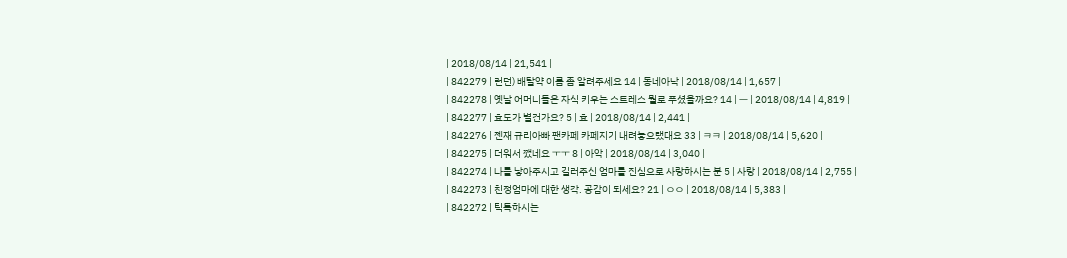| 2018/08/14 | 21,541 |
| 842279 | 런던) 배탈약 이름 좀 알려주세요 14 | 동네아낙 | 2018/08/14 | 1,657 |
| 842278 | 옛날 어머니들은 자식 키우는 스트레스 뭘로 푸셨을까요? 14 | ㅡ | 2018/08/14 | 4,819 |
| 842277 | 효도가 별건가요? 5 | 효 | 2018/08/14 | 2,441 |
| 842276 | 젠재 규리아빠 팬카페 카페지기 내려놓으랬대요 33 | ㅋㅋ | 2018/08/14 | 5,620 |
| 842275 | 더워서 깼네요 ㅜㅜ 8 | 아악 | 2018/08/14 | 3,040 |
| 842274 | 나를 낳아주시고 길러주신 엄마를 진심으로 사랑하시는 분 5 | 사랑 | 2018/08/14 | 2,755 |
| 842273 | 친정엄마에 대한 생각. 공감이 되세요? 21 | ㅇㅇ | 2018/08/14 | 5,383 |
| 842272 | 틱톡하시는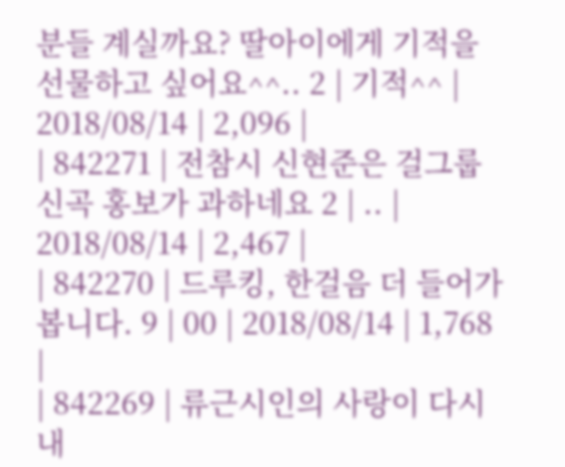분들 계실까요? 딸아이에게 기적을 선물하고 싶어요^^.. 2 | 기적^^ | 2018/08/14 | 2,096 |
| 842271 | 전참시 신현준은 걸그룹 신곡 홍보가 과하네요 2 | .. | 2018/08/14 | 2,467 |
| 842270 | 드루킹, 한걸음 더 들어가봅니다. 9 | 00 | 2018/08/14 | 1,768 |
| 842269 | 류근시인의 사랑이 다시 내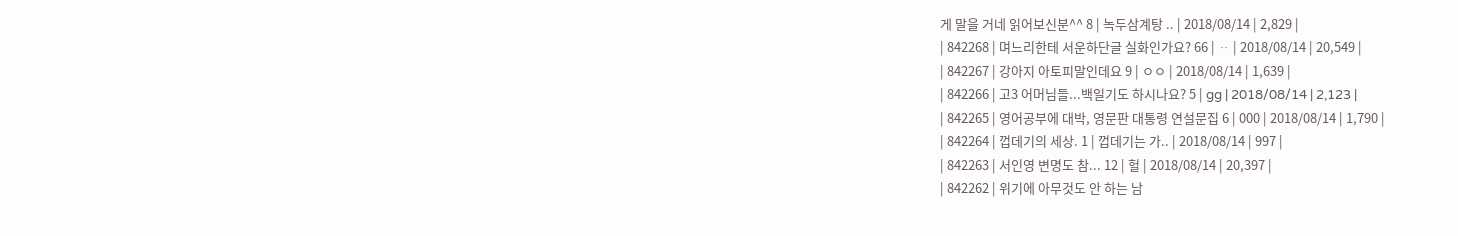게 말을 거네 읽어보신분^^ 8 | 녹두삼계탕 .. | 2018/08/14 | 2,829 |
| 842268 | 며느리한테 서운하단글 실화인가요? 66 | ᆢ | 2018/08/14 | 20,549 |
| 842267 | 강아지 아토피말인데요 9 | ㅇㅇ | 2018/08/14 | 1,639 |
| 842266 | 고3 어머님들...백일기도 하시나요? 5 | gg | 2018/08/14 | 2,123 |
| 842265 | 영어공부에 대박, 영문판 대통령 연설문집 6 | 000 | 2018/08/14 | 1,790 |
| 842264 | 껍데기의 세상. 1 | 껍데기는 가.. | 2018/08/14 | 997 |
| 842263 | 서인영 변명도 참... 12 | 헐 | 2018/08/14 | 20,397 |
| 842262 | 위기에 아무것도 안 하는 남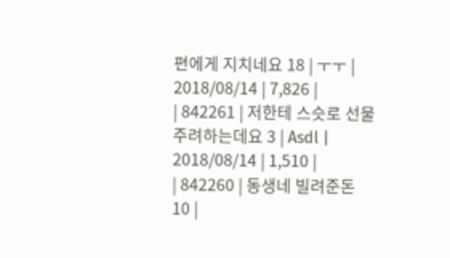편에게 지치네요 18 | ㅜㅜ | 2018/08/14 | 7,826 |
| 842261 | 저한테 스슷로 선물 주려하는데요 3 | Asdl | 2018/08/14 | 1,510 |
| 842260 | 동생네 빌려준돈 10 |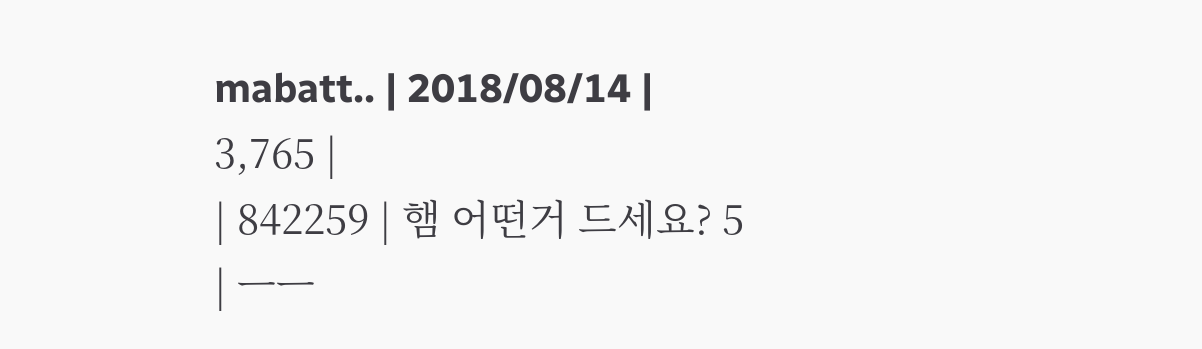mabatt.. | 2018/08/14 | 3,765 |
| 842259 | 햄 어떤거 드세요? 5 | ㅡㅡ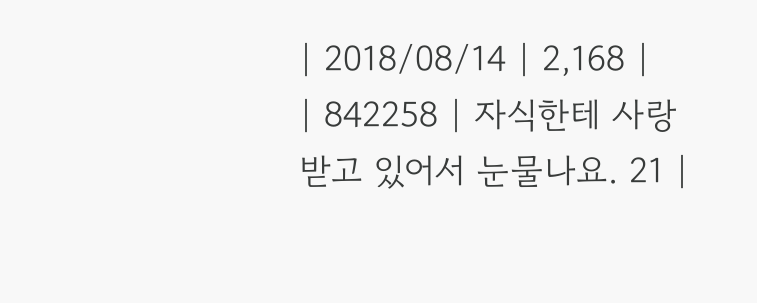| 2018/08/14 | 2,168 |
| 842258 | 자식한테 사랑받고 있어서 눈물나요. 21 |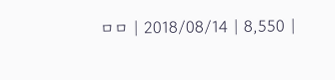ㅁㅁ | 2018/08/14 | 8,550 |